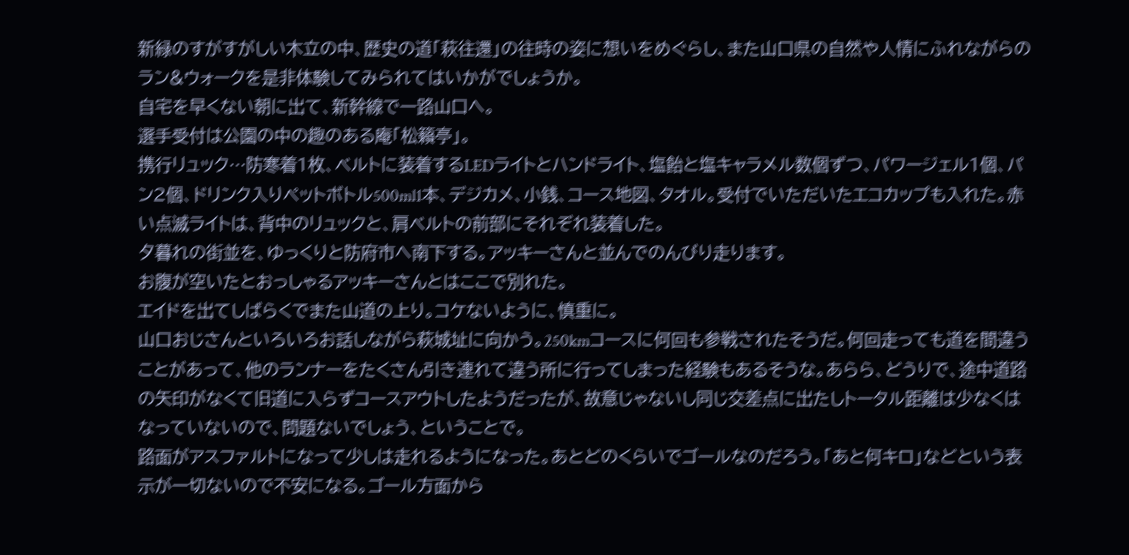新緑のすがすがしい木立の中、歴史の道「萩往還」の往時の姿に想いをめぐらし、また山口県の自然や人情にふれながらのラン&ウォークを是非体験してみられてはいかがでしょうか。
自宅を早くない朝に出て、新幹線で一路山口へ。
選手受付は公園の中の趣のある庵「松籟亭」。
携行リュック…防寒着1枚、ベルトに装着するLEDライトとハンドライト、塩飴と塩キャラメル数個ずつ、パワージェル1個、パン2個、ドリンク入りペットボトル500ml1本、デジカメ、小銭、コース地図、タオル。受付でいただいたエコカップも入れた。赤い点滅ライトは、背中のリュックと、肩ベルトの前部にそれぞれ装着した。
夕暮れの街並を、ゆっくりと防府市へ南下する。アッキーさんと並んでのんびり走ります。
お腹が空いたとおっしゃるアッキーさんとはここで別れた。
エイドを出てしばらくでまた山道の上り。コケないように、慎重に。
山口おじさんといろいろお話しながら萩城址に向かう。250kmコースに何回も参戦されたそうだ。何回走っても道を間違うことがあって、他のランナーをたくさん引き連れて違う所に行ってしまった経験もあるそうな。あらら、どうりで、途中道路の矢印がなくて旧道に入らずコースアウトしたようだったが、故意じゃないし同じ交差点に出たしトータル距離は少なくはなっていないので、問題ないでしょう、ということで。
路面がアスファルトになって少しは走れるようになった。あとどのくらいでゴールなのだろう。「あと何キロ」などという表示が一切ないので不安になる。ゴール方面から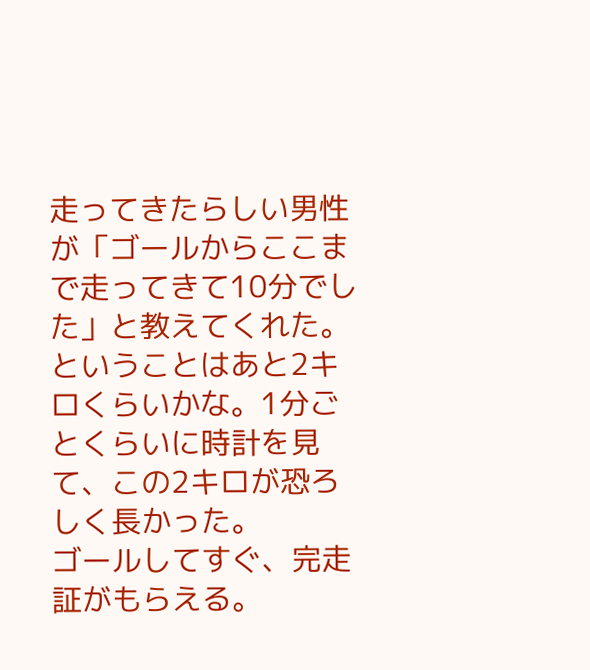走ってきたらしい男性が「ゴールからここまで走ってきて10分でした」と教えてくれた。ということはあと2キロくらいかな。1分ごとくらいに時計を見て、この2キロが恐ろしく長かった。
ゴールしてすぐ、完走証がもらえる。